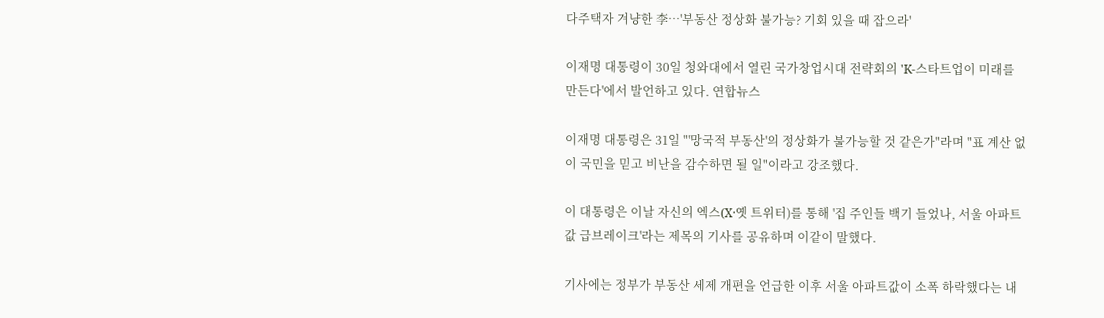다주택자 겨냥한 李…'부동산 정상화 불가능? 기회 있을 때 잡으라'

이재명 대통령이 30일 청와대에서 열린 국가창업시대 전략회의 'K-스타트업이 미래를 만든다'에서 발언하고 있다. 연합뉴스

이재명 대통령은 31일 "'망국적 부동산'의 정상화가 불가능할 것 같은가"라며 "표 계산 없이 국민을 믿고 비난을 감수하면 될 일"이라고 강조했다.

이 대통령은 이날 자신의 엑스(X·옛 트위터)를 통해 '집 주인들 백기 들었나, 서울 아파트값 급브레이크'라는 제목의 기사를 공유하며 이같이 말했다.

기사에는 정부가 부동산 세제 개편을 언급한 이후 서울 아파트값이 소폭 하락했다는 내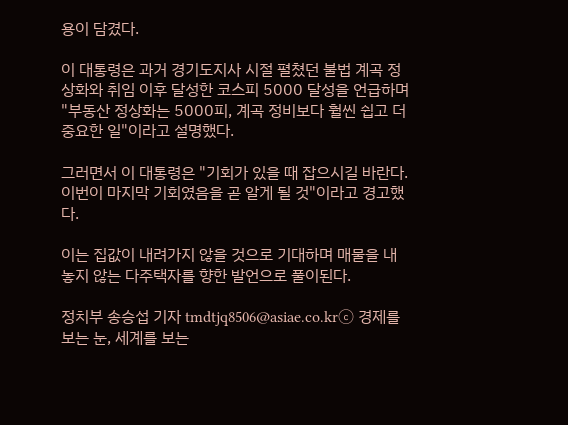용이 담겼다.

이 대통령은 과거 경기도지사 시절 펼쳤던 불법 계곡 정상화와 취임 이후 달성한 코스피 5000 달성을 언급하며 "부동산 정상화는 5000피, 계곡 정비보다 훨씬 쉽고 더 중요한 일"이라고 설명했다.

그러면서 이 대통령은 "기회가 있을 때 잡으시길 바란다. 이번이 마지막 기회였음을 곧 알게 될 것"이라고 경고했다.

이는 집값이 내려가지 않을 것으로 기대하며 매물을 내놓지 않는 다주택자를 향한 발언으로 풀이된다.

정치부 송승섭 기자 tmdtjq8506@asiae.co.krⓒ 경제를 보는 눈, 세계를 보는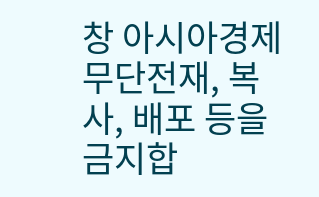창 아시아경제
무단전재, 복사, 배포 등을 금지합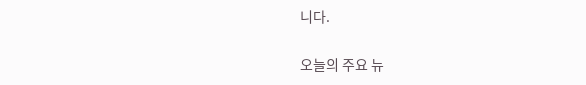니다.

오늘의 주요 뉴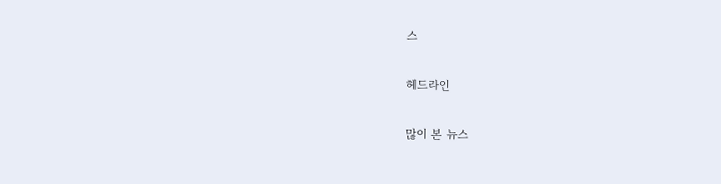스

헤드라인

많이 본 뉴스